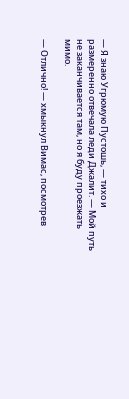— Я знаю Угрюмую Пустошь, — тихо и размеренно отвечала леди Джалит. — Мой путь не заканчивается там, но я буду проезжать мимо.

— Отлично! — хмыкнул Вимас, посмотрев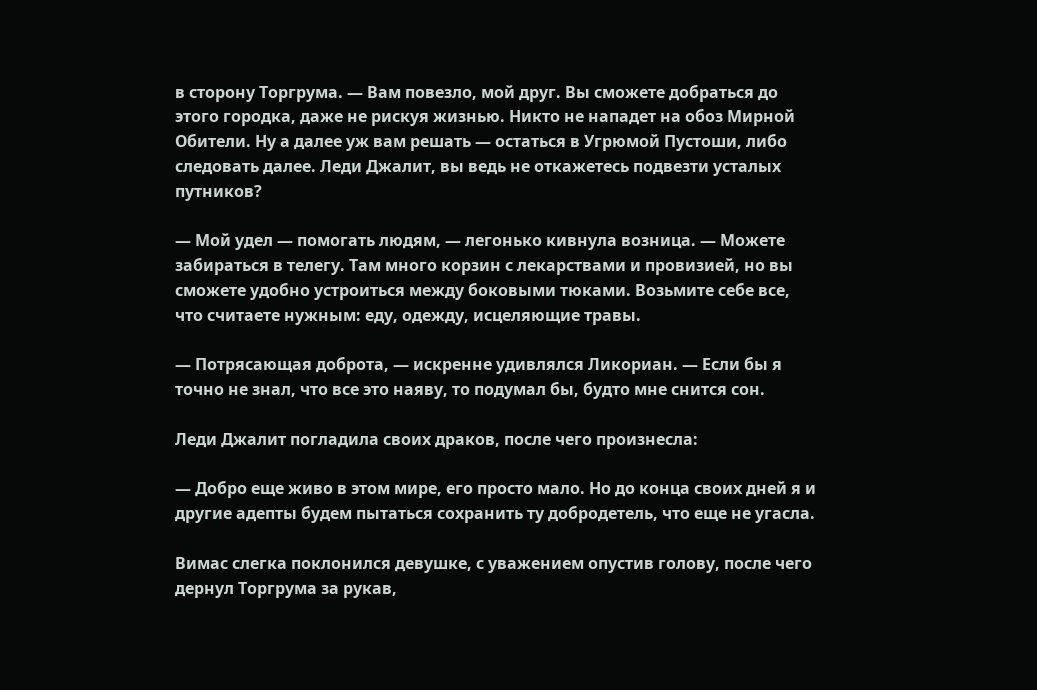в сторону Торгрума. — Вам повезло, мой друг. Вы сможете добраться до этого городка, даже не рискуя жизнью. Никто не нападет на обоз Мирной Обители. Ну а далее уж вам решать — остаться в Угрюмой Пустоши, либо следовать далее. Леди Джалит, вы ведь не откажетесь подвезти усталых путников?

— Мой удел — помогать людям, — легонько кивнула возница. — Можете забираться в телегу. Там много корзин с лекарствами и провизией, но вы сможете удобно устроиться между боковыми тюками. Возьмите себе все, что считаете нужным: еду, одежду, исцеляющие травы.

— Потрясающая доброта, — искренне удивлялся Ликориан. — Если бы я точно не знал, что все это наяву, то подумал бы, будто мне снится сон.

Леди Джалит погладила своих драков, после чего произнесла:

— Добро еще живо в этом мире, его просто мало. Но до конца своих дней я и другие адепты будем пытаться сохранить ту добродетель, что еще не угасла.

Вимас слегка поклонился девушке, с уважением опустив голову, после чего дернул Торгрума за рукав,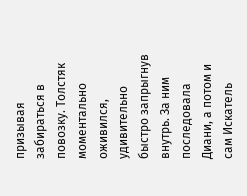призывая забираться в повозку. Толстяк моментально оживился, удивительно быстро запрыгнув внутрь. За ним последовала Диани, а потом и сам Искатель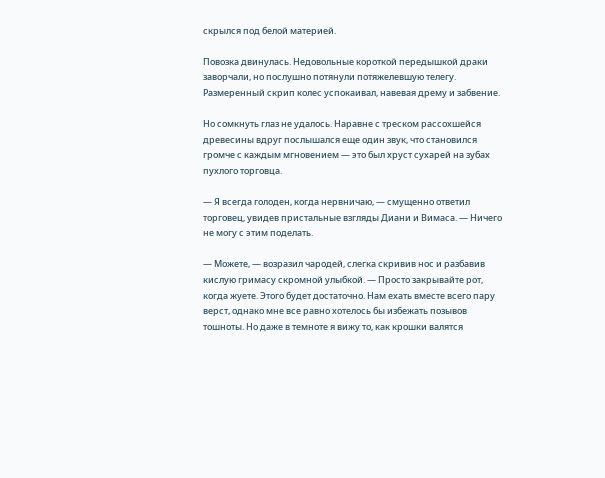скрылся под белой материей.

Повозка двинулась. Недовольные короткой передышкой драки заворчали, но послушно потянули потяжелевшую телегу. Размеренный скрип колес успокаивал, навевая дрему и забвение.

Но сомкнуть глаз не удалось. Наравне с треском рассохшейся древесины вдруг послышался еще один звук, что становился громче с каждым мгновением — это был хруст сухарей на зубах пухлого торговца.

— Я всегда голоден, когда нервничаю, — смущенно ответил торговец, увидев пристальные взгляды Диани и Вимаса. — Ничего не могу с этим поделать.

— Можете, — возразил чародей, слегка скривив нос и разбавив кислую гримасу скромной улыбкой. — Просто закрывайте рот, когда жуете. Этого будет достаточно. Нам ехать вместе всего пару верст, однако мне все равно хотелось бы избежать позывов тошноты. Но даже в темноте я вижу то, как крошки валятся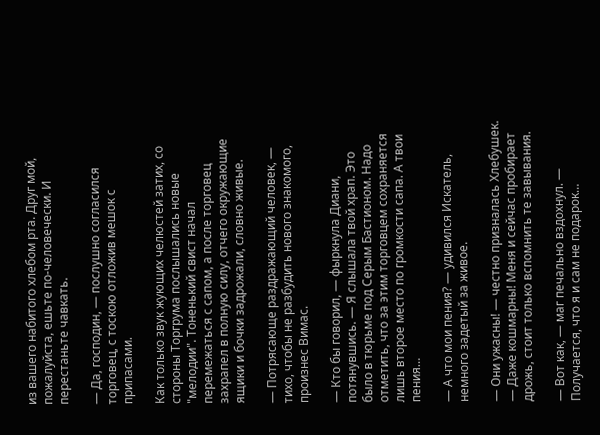из вашего набитого хлебом рта. Друг мой, пожалуйста, ешьте по-человечески. И перестаньте чавкать.

— Да, господин, — послушно согласился торговец, с тоскою отложив мешок с припасами.

Как только звук жующих челюстей затих, со стороны Торгрума послышались новые "мелодии". Тоненький свист начал перемежаться с сапом, а после торговец захрапел в полную силу, отчего окружающие ящики и бочки задрожали, словно живые.

— Потрясающе раздражающий человек, — тихо, чтобы не разбудить нового знакомого, произнес Вимас.

— Кто бы говорил, — фыркнула Диани, потянувшись. — Я слышала твой храп. Это было в тюрьме под Серым Бастионом. Надо отметить, что за этим торговцем сохраняется лишь второе место по громкости сапа. А твои пения…

— А что мои пения? — удивился Искатель, немного задетый за живое.

— Они ужасны! — честно призналась Хлебушек. — Даже кошмарны! Меня и сейчас пробирает дрожь, стоит только вспомнить те завывания.

— Вот как, — маг печально вздохнул. — Получается, что я и сам не подарок…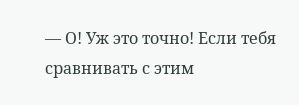— О! Уж это точно! Если тебя сравнивать с этим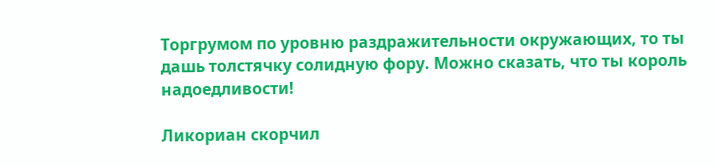Торгрумом по уровню раздражительности окружающих, то ты дашь толстячку солидную фору. Можно сказать, что ты король надоедливости!

Ликориан скорчил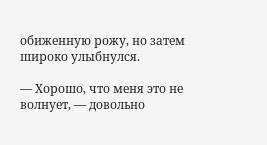обиженную рожу, но затем широко улыбнулся.

— Хорошо, что меня это не волнует, — довольно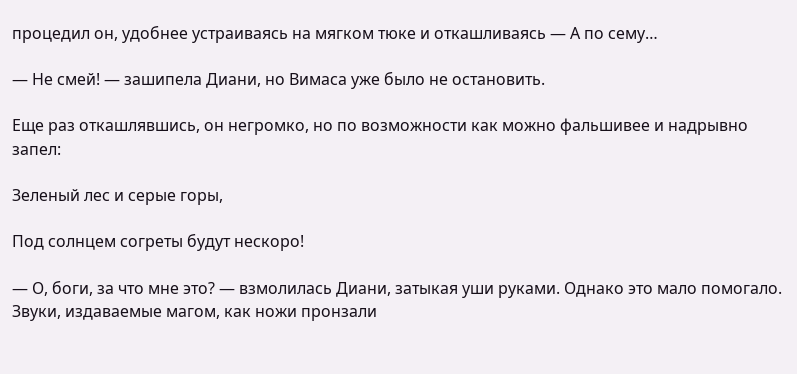процедил он, удобнее устраиваясь на мягком тюке и откашливаясь — А по сему…

— Не смей! — зашипела Диани, но Вимаса уже было не остановить.

Еще раз откашлявшись, он негромко, но по возможности как можно фальшивее и надрывно запел:

Зеленый лес и серые горы,

Под солнцем согреты будут нескоро!

— О, боги, за что мне это? — взмолилась Диани, затыкая уши руками. Однако это мало помогало. Звуки, издаваемые магом, как ножи пронзали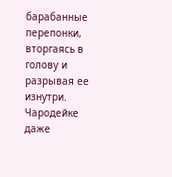барабанные перепонки, вторгаясь в голову и разрывая ее изнутри. Чародейке даже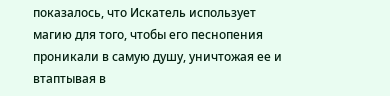показалось, что Искатель использует магию для того, чтобы его песнопения проникали в самую душу, уничтожая ее и втаптывая в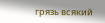грязь всякий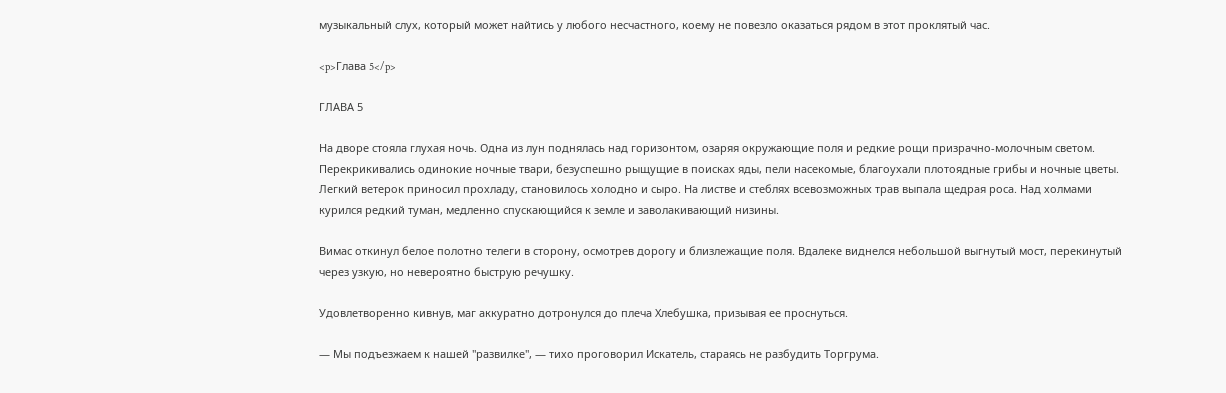музыкальный слух, который может найтись у любого несчастного, коему не повезло оказаться рядом в этот проклятый час.

<p>Глава 5</p>

ГЛАВА 5

На дворе стояла глухая ночь. Одна из лун поднялась над горизонтом, озаряя окружающие поля и редкие рощи призрачно-молочным светом. Перекрикивались одинокие ночные твари, безуспешно рыщущие в поисках яды, пели насекомые, благоухали плотоядные грибы и ночные цветы. Легкий ветерок приносил прохладу, становилось холодно и сыро. На листве и стеблях всевозможных трав выпала щедрая роса. Над холмами курился редкий туман, медленно спускающийся к земле и заволакивающий низины.

Вимас откинул белое полотно телеги в сторону, осмотрев дорогу и близлежащие поля. Вдалеке виднелся небольшой выгнутый мост, перекинутый через узкую, но невероятно быструю речушку.

Удовлетворенно кивнув, маг аккуратно дотронулся до плеча Хлебушка, призывая ее проснуться.

— Мы подъезжаем к нашей "развилке", — тихо проговорил Искатель, стараясь не разбудить Торгрума.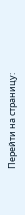Перейти на страницу: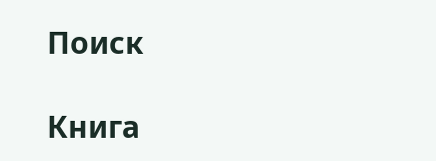Поиск

Книга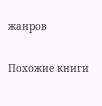жанров

Похожие книги